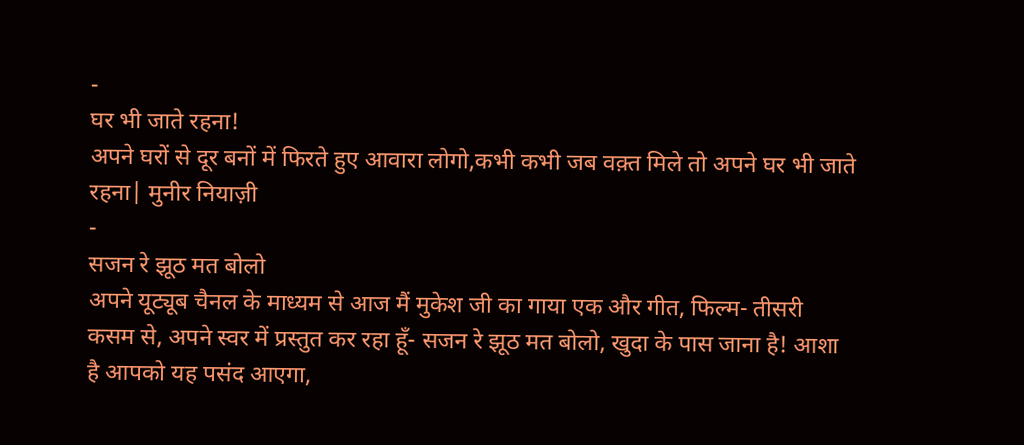-
घर भी जाते रहना!
अपने घरों से दूर बनों में फिरते हुए आवारा लोगो,कभी कभी जब वक़्त मिले तो अपने घर भी जाते रहना| मुनीर नियाज़ी
-
सजन रे झूठ मत बोलो
अपने यूट्यूब चैनल के माध्यम से आज मैं मुकेश जी का गाया एक और गीत, फिल्म- तीसरी कसम से, अपने स्वर में प्रस्तुत कर रहा हूँ- सजन रे झूठ मत बोलो, खुदा के पास जाना है! आशा है आपको यह पसंद आएगा,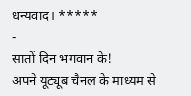धन्यवाद। *****
-
सातों दिन भगवान के!
अपने यूट्यूब चैनल के माध्यम से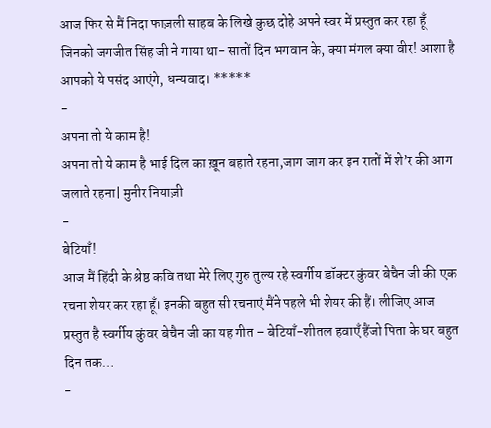आज फिर से मैं निदा फाज़ली साहब के लिखे कुछ दोहे अपने स्वर में प्रस्तुत कर रहा हूँ जिनको जगजीत सिंह जी ने गाया था- सातों दिन भगवान के, क्या मंगल क्या वीर! आशा है आपको ये पसंद आएंगे, धन्यवाद। *****
-
अपना तो ये काम है!
अपना तो ये काम है भाई दिल का ख़ून बहाते रहना,जाग जाग कर इन रातों में शे’र की आग जलाते रहना| मुनीर नियाज़ी
-
बेटियाँ!
आज मैं हिंदी के श्रेष्ठ कवि तथा मेरे लिए गुरु तुल्य रहे स्वर्गीय डॉक्टर कुंवर बेचैन जी की एक रचना शेयर कर रहा हूँ। इनकी बहुत सी रचनाएं मैंने पहले भी शेयर की हैं। लीजिए आज प्रस्तुत है स्वर्गीय कुंवर बेचैन जी का यह गीत – बेटियाँ-शीतल हवाएँ हैंजो पिता के घर बहुत दिन तक…
-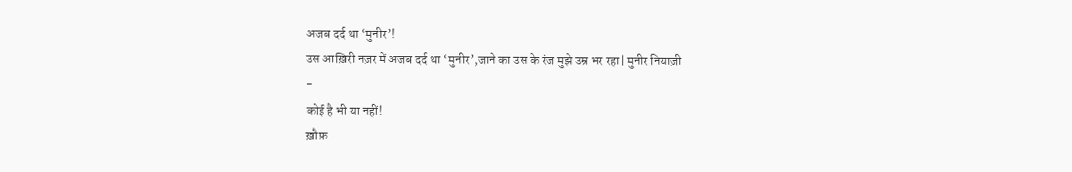अजब दर्द था ‘मुनीर’!
उस आख़िरी नज़र में अजब दर्द था ‘मुनीर’,जाने का उस के रंज मुझे उम्र भर रहा| मुनीर नियाज़ी
-
कोई है भी या नहीं!
ख़ौफ़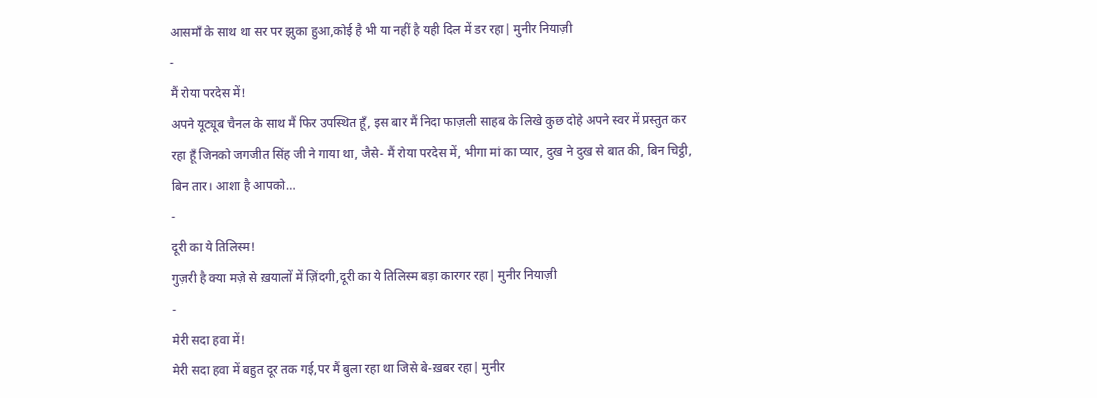आसमाँ के साथ था सर पर झुका हुआ,कोई है भी या नहीं है यही दिल में डर रहा| मुनीर नियाज़ी
-
मैं रोया परदेस में!
अपने यूट्यूब चैनल के साथ मैं फिर उपस्थित हूँ, इस बार मैं निदा फाज़ली साहब के लिखे कुछ दोहे अपने स्वर में प्रस्तुत कर रहा हूँ जिनको जगजीत सिंह जी ने गाया था, जैसे- मैं रोया परदेस में, भीगा मां का प्यार, दुख ने दुख से बात की, बिन चिट्ठी, बिन तार। आशा है आपको…
-
दूरी का ये तिलिस्म!
गुज़री है क्या मज़े से ख़यालों में ज़िंदगी,दूरी का ये तिलिस्म बड़ा कारगर रहा| मुनीर नियाज़ी
-
मेरी सदा हवा में!
मेरी सदा हवा में बहुत दूर तक गई,पर मैं बुला रहा था जिसे बे-ख़बर रहा| मुनीर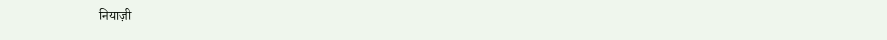नियाज़ी